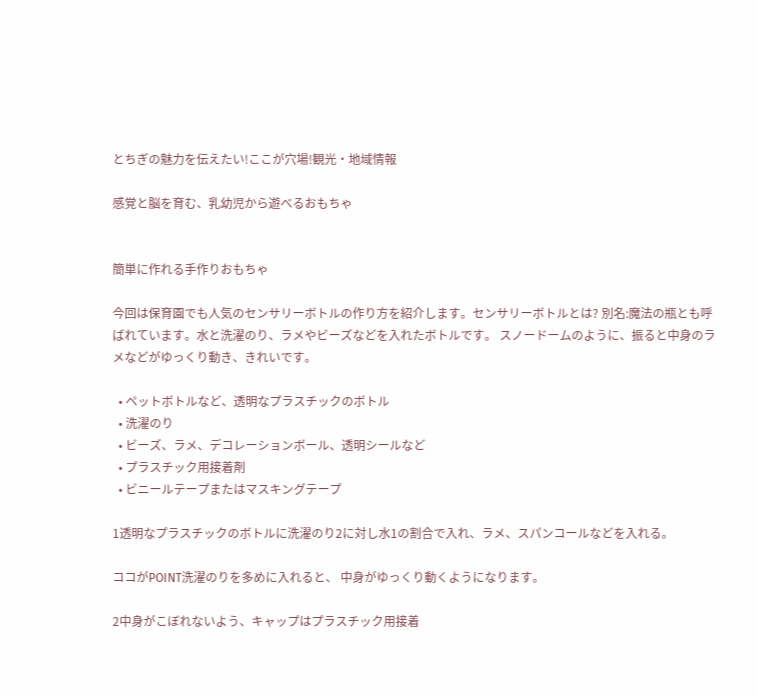とちぎの魅力を伝えたい!ここが穴場!観光・地域情報

感覚と脳を育む、乳幼児から遊べるおもちゃ


簡単に作れる手作りおもちゃ

今回は保育園でも人気のセンサリーボトルの作り方を紹介します。センサリーボトルとは? 別名:魔法の瓶とも呼ばれています。水と洗濯のり、ラメやビーズなどを入れたボトルです。 スノードームのように、振ると中身のラメなどがゆっくり動き、きれいです。

  • ペットボトルなど、透明なプラスチックのボトル
  • 洗濯のり
  • ビーズ、ラメ、デコレーションボール、透明シールなど
  • プラスチック用接着剤
  • ビニールテープまたはマスキングテープ

1透明なプラスチックのボトルに洗濯のり2に対し水1の割合で入れ、ラメ、スパンコールなどを入れる。

ココがPOINT洗濯のりを多めに入れると、 中身がゆっくり動くようになります。

2中身がこぼれないよう、キャップはプラスチック用接着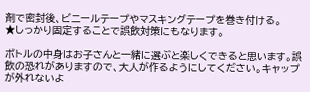剤で密封後、ビニールテープやマスキングテープを巻き付ける。
★しっかり固定することで誤飲対策にもなります。

ボトルの中身はお子さんと一緒に選ぶと楽しくできると思います。誤飲の恐れがありますので、大人が作るようにしてください。キャップが外れないよ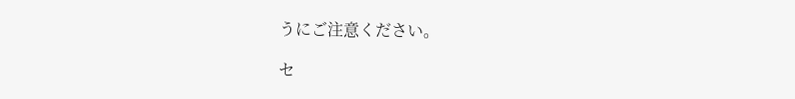うにご注意ください。

セ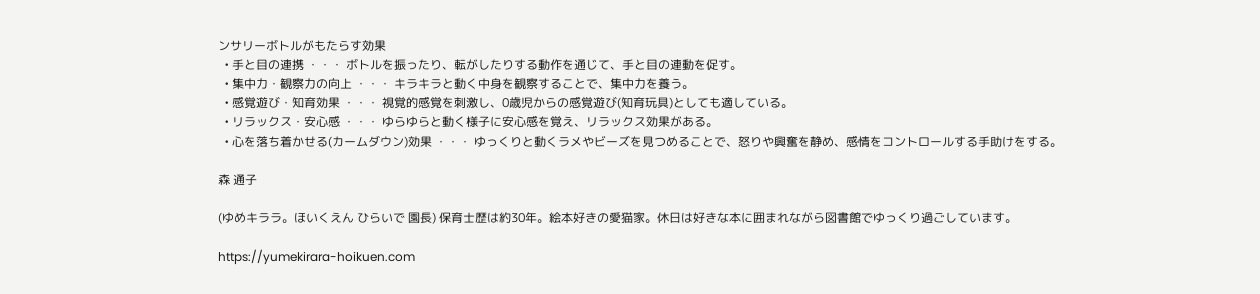ンサリーボトルがもたらす効果
  • 手と目の連携 ・・・ ボトルを振ったり、転がしたりする動作を通じて、手と目の連動を促す。
  • 集中力・観察力の向上 ・・・ キラキラと動く中身を観察することで、集中力を養う。
  • 感覚遊び・知育効果 ・・・ 視覚的感覚を刺激し、0歳児からの感覚遊び(知育玩具)としても適している。
  • リラックス・安心感 ・・・ ゆらゆらと動く様子に安心感を覚え、リラックス効果がある。
  • 心を落ち着かせる(カームダウン)効果 ・・・ ゆっくりと動くラメやビーズを見つめることで、怒りや興奮を静め、感情をコントロールする手助けをする。

森 通子

(ゆめキララ。ほいくえん ひらいで 園長) 保育士歴は約30年。絵本好きの愛猫家。休日は好きな本に囲まれながら図書館でゆっくり過ごしています。

https://yumekirara-hoikuen.com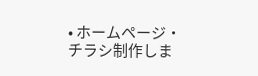• ホームページ・チラシ制作しま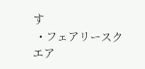す
  • フェアリースクエア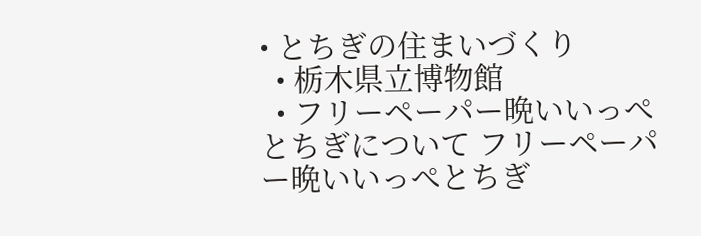• とちぎの住まいづくり
  • 栃木県立博物館
  • フリーペーパー晩いいっぺとちぎについて フリーペーパー晩いいっぺとちぎ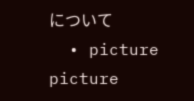について
  • picture picture